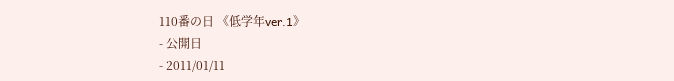110番の日 《低学年ver.1》
- 公開日
- 2011/01/11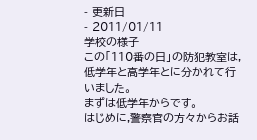- 更新日
- 2011/01/11
学校の様子
この「110番の日」の防犯教室は,低学年と高学年とに分かれて行いました。
まずは低学年からです。
はじめに,警察官の方々からお話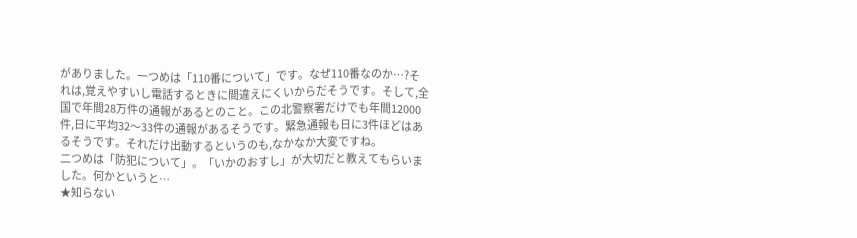がありました。一つめは「110番について」です。なぜ110番なのか…?それは,覚えやすいし電話するときに間違えにくいからだそうです。そして,全国で年間28万件の通報があるとのこと。この北警察署だけでも年間12000件,日に平均32〜33件の通報があるそうです。緊急通報も日に3件ほどはあるそうです。それだけ出動するというのも,なかなか大変ですね。
二つめは「防犯について」。「いかのおすし」が大切だと教えてもらいました。何かというと…
★知らない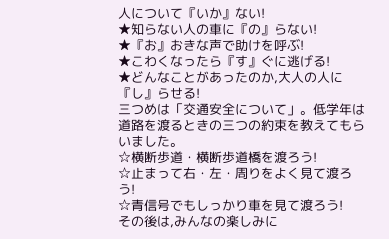人について『いか』ない!
★知らない人の車に『の』らない!
★『お』おきな声で助けを呼ぶ!
★こわくなったら『す』ぐに逃げる!
★どんなことがあったのか,大人の人に『し』らせる!
三つめは「交通安全について」。低学年は道路を渡るときの三つの約束を教えてもらいました。
☆横断歩道・横断歩道橋を渡ろう!
☆止まって右・左・周りをよく見て渡ろう!
☆青信号でもしっかり車を見て渡ろう!
その後は,みんなの楽しみに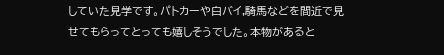していた見学です。パトカーや白バイ,騎馬などを間近で見せてもらってとっても嬉しそうでした。本物があると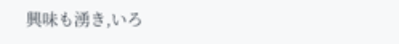興味も湧き,いろ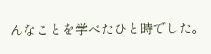んなことを学べたひと時でした。